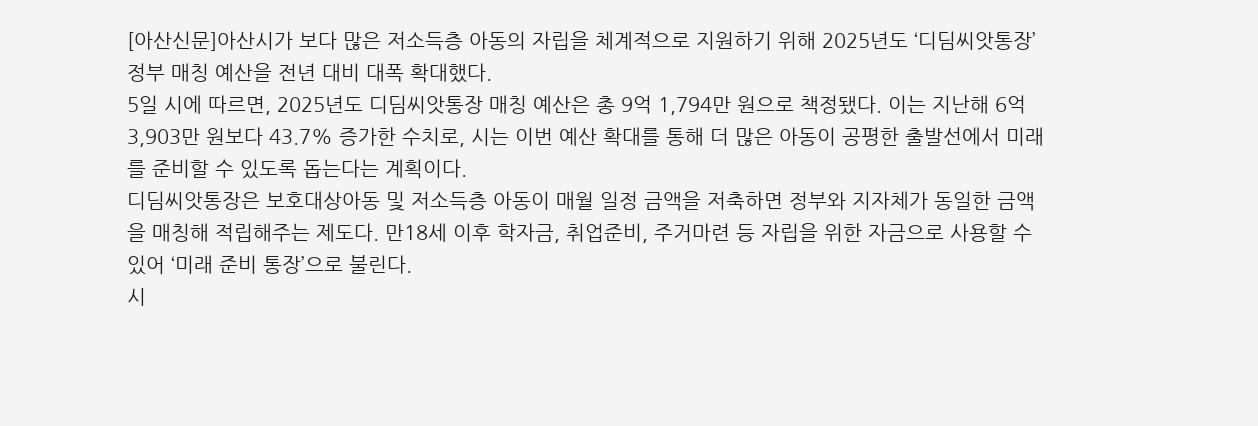[아산신문]아산시가 보다 많은 저소득층 아동의 자립을 체계적으로 지원하기 위해 2025년도 ‘디딤씨앗통장’ 정부 매칭 예산을 전년 대비 대폭 확대했다.
5일 시에 따르면, 2025년도 디딤씨앗통장 매칭 예산은 총 9억 1,794만 원으로 책정됐다. 이는 지난해 6억 3,903만 원보다 43.7% 증가한 수치로, 시는 이번 예산 확대를 통해 더 많은 아동이 공평한 출발선에서 미래를 준비할 수 있도록 돕는다는 계획이다.
디딤씨앗통장은 보호대상아동 및 저소득층 아동이 매월 일정 금액을 저축하면 정부와 지자체가 동일한 금액을 매칭해 적립해주는 제도다. 만18세 이후 학자금, 취업준비, 주거마련 등 자립을 위한 자금으로 사용할 수 있어 ‘미래 준비 통장’으로 불린다.
시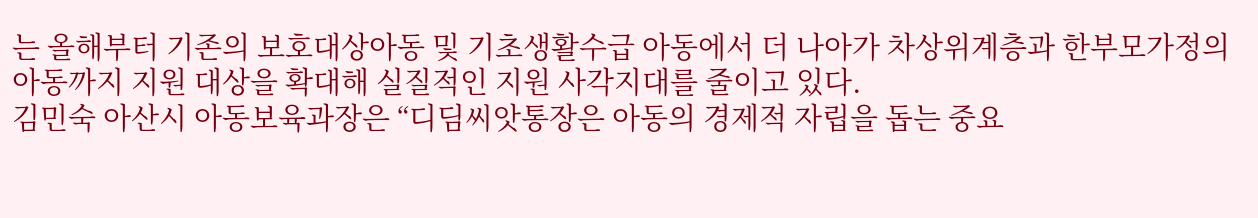는 올해부터 기존의 보호대상아동 및 기초생활수급 아동에서 더 나아가 차상위계층과 한부모가정의 아동까지 지원 대상을 확대해 실질적인 지원 사각지대를 줄이고 있다.
김민숙 아산시 아동보육과장은 “디딤씨앗통장은 아동의 경제적 자립을 돕는 중요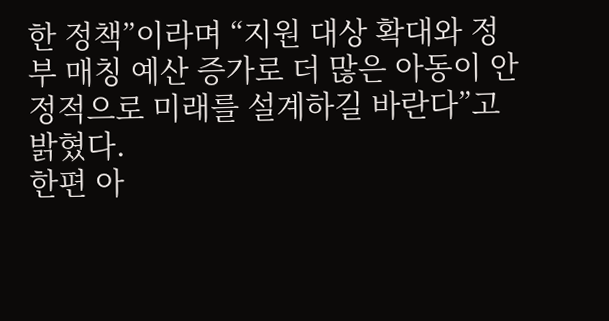한 정책”이라며 “지원 대상 확대와 정부 매칭 예산 증가로 더 많은 아동이 안정적으로 미래를 설계하길 바란다”고 밝혔다.
한편 아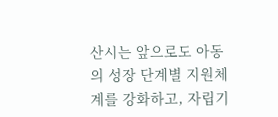산시는 앞으로도 아동의 성장 단계별 지원체계를 강화하고, 자립기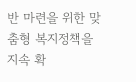반 마련을 위한 맞춤형 복지정책을 지속 확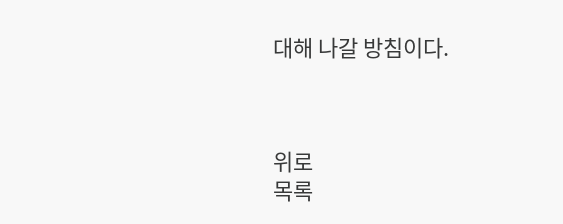대해 나갈 방침이다.



위로
목록